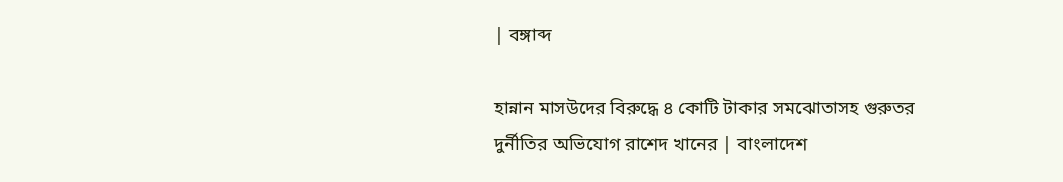| বঙ্গাব্দ

হান্নান মাসউদের বিরুদ্ধে ৪ কোটি টাকার সমঝোতাসহ গুরুতর দুর্নীতির অভিযোগ রাশেদ খানের | বাংলাদেশ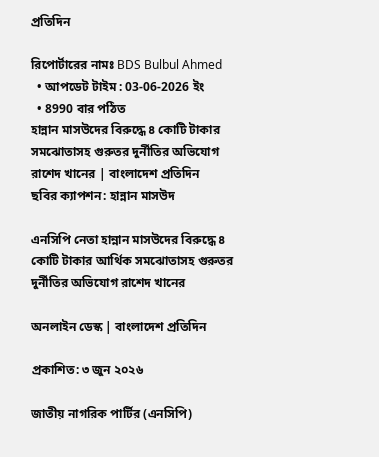প্রতিদিন

রিপোর্টারের নামঃ BDS Bulbul Ahmed
  • আপডেট টাইম : 03-06-2026 ইং
  • 8990 বার পঠিত
হান্নান মাসউদের বিরুদ্ধে ৪ কোটি টাকার সমঝোতাসহ গুরুতর দুর্নীতির অভিযোগ রাশেদ খানের | বাংলাদেশ প্রতিদিন
ছবির ক্যাপশন: হান্নান মাসউদ

এনসিপি নেতা হান্নান মাসউদের বিরুদ্ধে ৪ কোটি টাকার আর্থিক সমঝোতাসহ গুরুতর দুর্নীতির অভিযোগ রাশেদ খানের

অনলাইন ডেস্ক | বাংলাদেশ প্রতিদিন

প্রকাশিত: ৩ জুন ২০২৬

জাতীয় নাগরিক পার্টির (এনসিপি)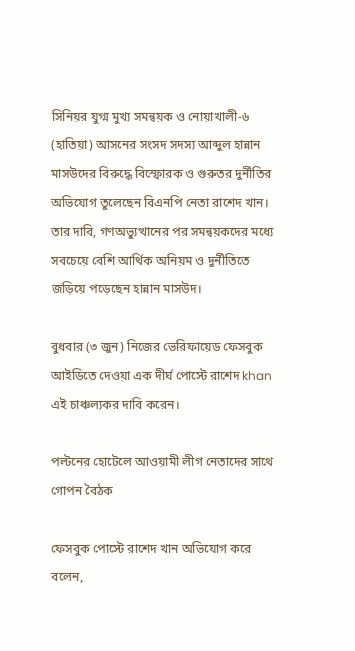সিনিয়র যুগ্ম মুখ্য সমন্বয়ক ও নোয়াখালী-৬ (হাতিয়া) আসনের সংসদ সদস্য আব্দুল হান্নান মাসউদের বিরুদ্ধে বিস্ফোরক ও গুরুতর দুর্নীতির অভিযোগ তুলেছেন বিএনপি নেতা রাশেদ খান। তার দাবি, গণঅভ্যুত্থানের পর সমন্বয়কদের মধ্যে সবচেয়ে বেশি আর্থিক অনিয়ম ও দুর্নীতিতে জড়িয়ে পড়েছেন হান্নান মাসউদ।

বুধবার (৩ জুন) নিজের ভেরিফায়েড ফেসবুক আইডিতে দেওয়া এক দীর্ঘ পোস্টে রাশেদ khan এই চাঞ্চল্যকর দাবি করেন।

পল্টনের হোটেলে আওয়ামী লীগ নেতাদের সাথে গোপন বৈঠক

ফেসবুক পোস্টে রাশেদ খান অভিযোগ করে বলেন,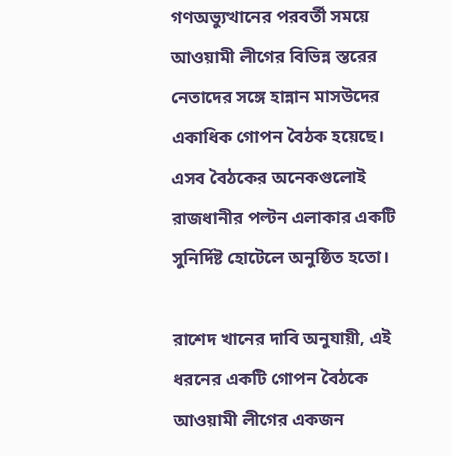গণঅভ্যুত্থানের পরবর্তী সময়ে আওয়ামী লীগের বিভিন্ন স্তরের নেতাদের সঙ্গে হান্নান মাসউদের একাধিক গোপন বৈঠক হয়েছে। এসব বৈঠকের অনেকগুলোই রাজধানীর পল্টন এলাকার একটি সুনির্দিষ্ট হোটেলে অনুষ্ঠিত হতো।

রাশেদ খানের দাবি অনুযায়ী, এই ধরনের একটি গোপন বৈঠকে আওয়ামী লীগের একজন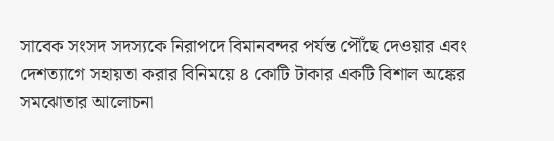সাবেক সংসদ সদস্যকে নিরাপদে বিমানবন্দর পর্যন্ত পৌঁছে দেওয়ার এবং দেশত্যাগে সহায়তা করার বিনিময়ে ৪ কোটি টাকার একটি বিশাল অঙ্কের সমঝোতার আলোচনা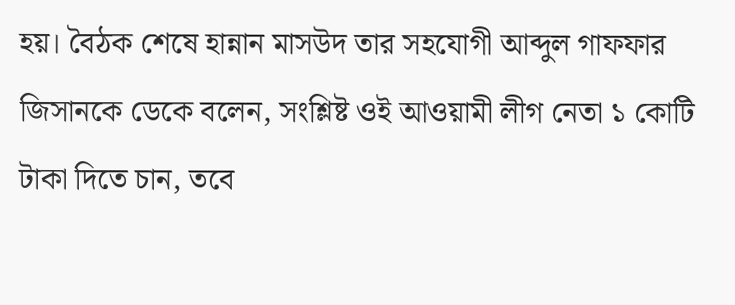হয়। বৈঠক শেষে হান্নান মাসউদ তার সহযোগী আব্দুল গাফফার জিসানকে ডেকে বলেন, সংশ্লিষ্ট ওই আওয়ামী লীগ নেতা ১ কোটি টাকা দিতে চান, তবে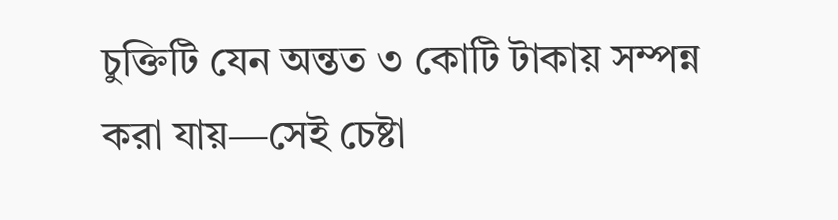চুক্তিটি যেন অন্তত ৩ কোটি টাকায় সম্পন্ন করা যায়—সেই চেষ্টা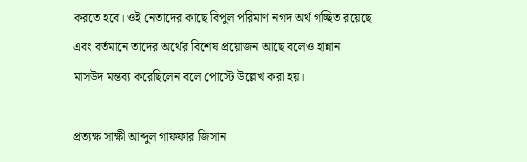করতে হবে। ওই নেতাদের কাছে বিপুল পরিমাণ নগদ অর্থ গচ্ছিত রয়েছে এবং বর্তমানে তাদের অর্থের বিশেষ প্রয়োজন আছে বলেও হান্নান মাসউদ মন্তব্য করেছিলেন বলে পোস্টে উল্লেখ করা হয়।

প্রত্যক্ষ সাক্ষী আব্দুল গাফফার জিসান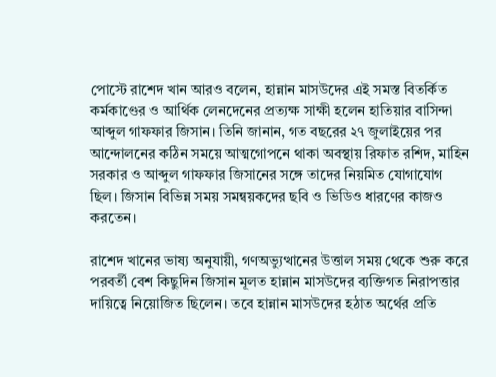পোস্টে রাশেদ খান আরও বলেন, হান্নান মাসউদের এই সমস্ত বিতর্কিত কর্মকাণ্ডের ও আর্থিক লেনদেনের প্রত্যক্ষ সাক্ষী হলেন হাতিয়ার বাসিন্দা আব্দুল গাফফার জিসান। তিনি জানান, গত বছরের ২৭ জুলাইয়ের পর আন্দোলনের কঠিন সময়ে আত্মগোপনে থাকা অবস্থায় রিফাত রশিদ, মাহিন সরকার ও আব্দুল গাফফার জিসানের সঙ্গে তাদের নিয়মিত যোগাযোগ ছিল। জিসান বিভিন্ন সময় সমন্বয়কদের ছবি ও ভিডিও ধারণের কাজও করতেন।

রাশেদ খানের ভাষ্য অনুযায়ী, গণঅভ্যুত্থানের উত্তাল সময় থেকে শুরু করে পরবর্তী বেশ কিছুদিন জিসান মূলত হান্নান মাসউদের ব্যক্তিগত নিরাপত্তার দায়িত্বে নিয়োজিত ছিলেন। তবে হান্নান মাসউদের হঠাত অর্থের প্রতি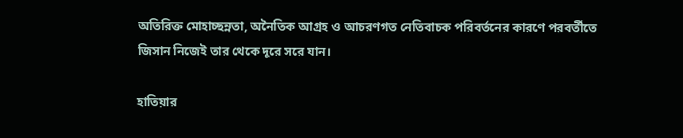অতিরিক্ত মোহাচ্ছন্নতা, অনৈতিক আগ্রহ ও আচরণগত নেতিবাচক পরিবর্তনের কারণে পরবর্তীতে জিসান নিজেই তার থেকে দূরে সরে যান।

হাতিয়ার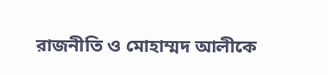রাজনীতি ও মোহাম্মদ আলীকে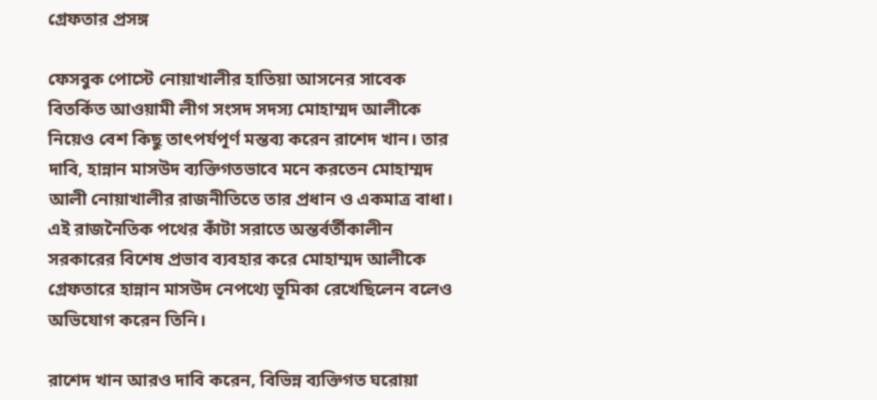গ্রেফতার প্রসঙ্গ

ফেসবুক পোস্টে নোয়াখালীর হাতিয়া আসনের সাবেক বিতর্কিত আওয়ামী লীগ সংসদ সদস্য মোহাম্মদ আলীকে নিয়েও বেশ কিছু তাৎপর্যপূর্ণ মন্তব্য করেন রাশেদ খান। তার দাবি, হান্নান মাসউদ ব্যক্তিগতভাবে মনে করতেন মোহাম্মদ আলী নোয়াখালীর রাজনীতিতে তার প্রধান ও একমাত্র বাধা। এই রাজনৈতিক পথের কাঁটা সরাতে অন্তর্বর্তীকালীন সরকারের বিশেষ প্রভাব ব্যবহার করে মোহাম্মদ আলীকে গ্রেফতারে হান্নান মাসউদ নেপথ্যে ভূমিকা রেখেছিলেন বলেও অভিযোগ করেন তিনি।

রাশেদ খান আরও দাবি করেন, বিভিন্ন ব্যক্তিগত ঘরোয়া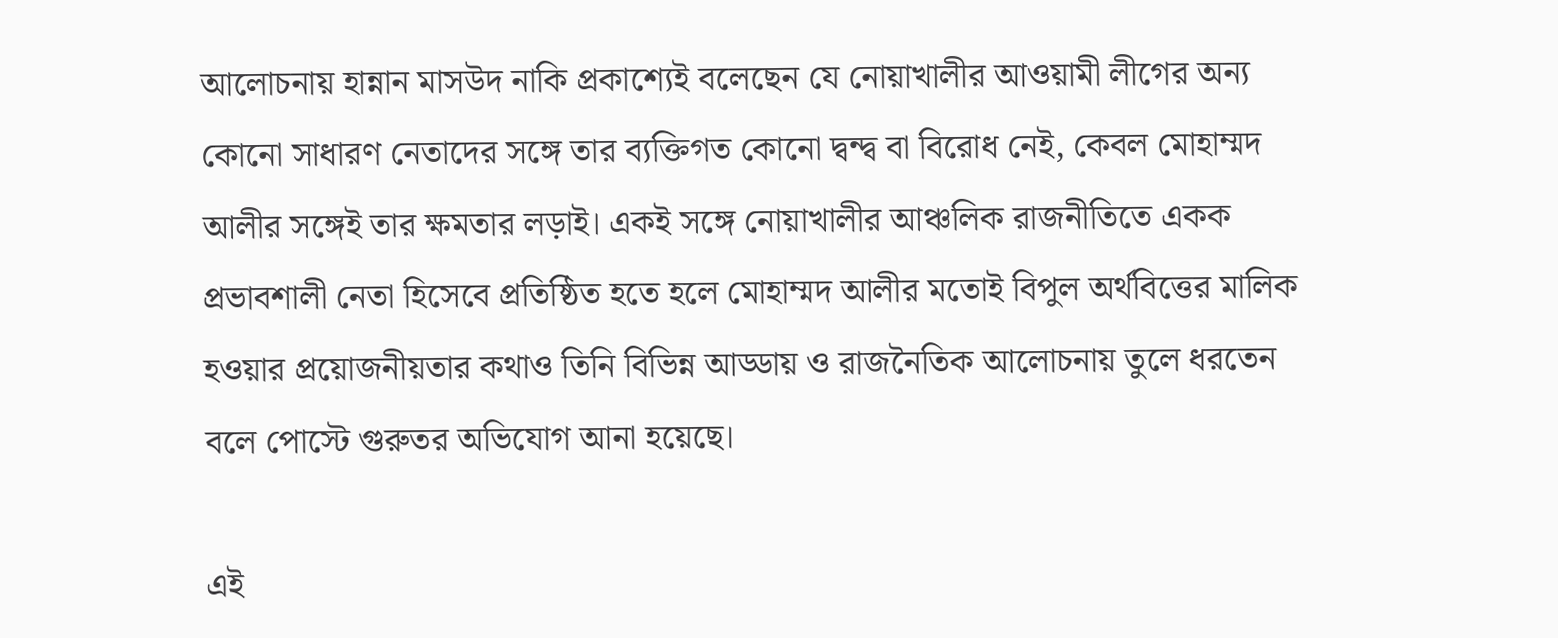আলোচনায় হান্নান মাসউদ নাকি প্রকাশ্যেই বলেছেন যে নোয়াখালীর আওয়ামী লীগের অন্য কোনো সাধারণ নেতাদের সঙ্গে তার ব্যক্তিগত কোনো দ্বন্দ্ব বা বিরোধ নেই, কেবল মোহাম্মদ আলীর সঙ্গেই তার ক্ষমতার লড়াই। একই সঙ্গে নোয়াখালীর আঞ্চলিক রাজনীতিতে একক প্রভাবশালী নেতা হিসেবে প্রতিষ্ঠিত হতে হলে মোহাম্মদ আলীর মতোই বিপুল অর্থবিত্তের মালিক হওয়ার প্রয়োজনীয়তার কথাও তিনি বিভিন্ন আড্ডায় ও রাজনৈতিক আলোচনায় তুলে ধরতেন বলে পোস্টে গুরুতর অভিযোগ আনা হয়েছে।

এই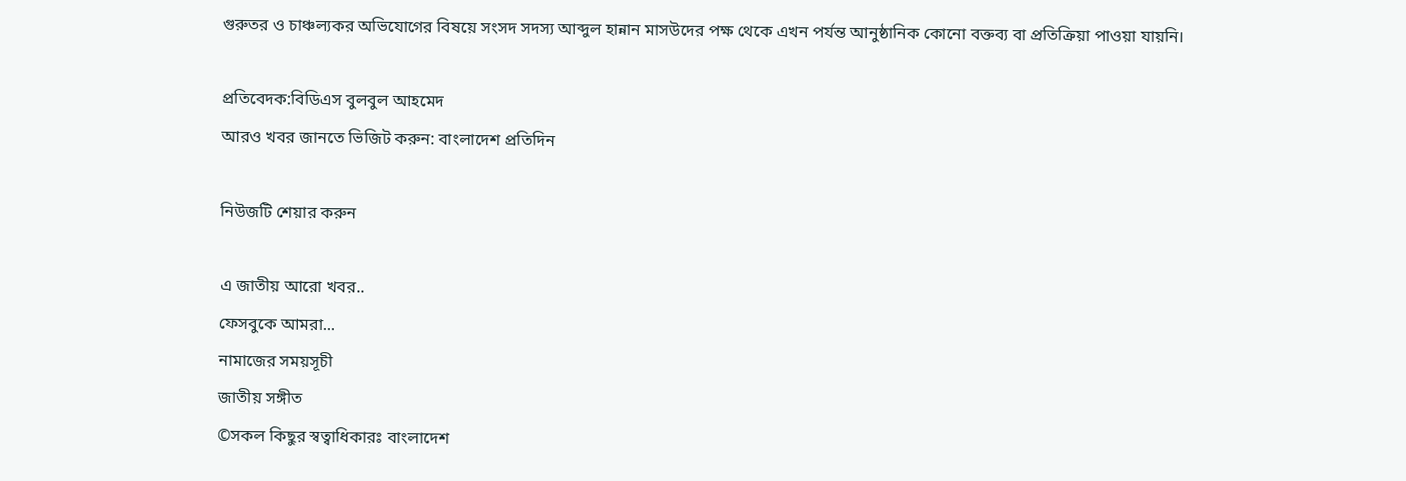গুরুতর ও চাঞ্চল্যকর অভিযোগের বিষয়ে সংসদ সদস্য আব্দুল হান্নান মাসউদের পক্ষ থেকে এখন পর্যন্ত আনুষ্ঠানিক কোনো বক্তব্য বা প্রতিক্রিয়া পাওয়া যায়নি।

প্রতিবেদক:বিডিএস বুলবুল আহমেদ
আরও খবর জানতে ভিজিট করুন: বাংলাদেশ প্রতিদিন

নিউজটি শেয়ার করুন

এ জাতীয় আরো খবর..
ফেসবুকে আমরা...
নামাজের সময়সূচী
জাতীয় সঙ্গীত
©সকল কিছুর স্বত্বাধিকারঃ বাংলাদেশ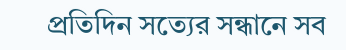প্রতিদিন সত্যের সন্ধানে সব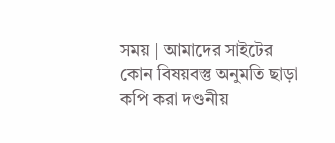সময় | আমাদের সাইটের কোন বিষয়বস্তু অনুমতি ছাড়া কপি করা দণ্ডনীয়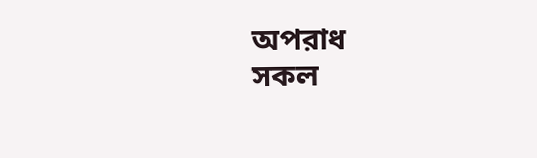অপরাধ
সকল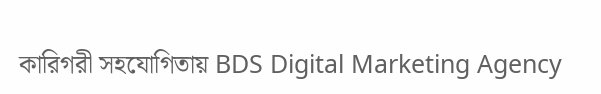কারিগরী সহযোগিতায় BDS Digital Marketing Agency